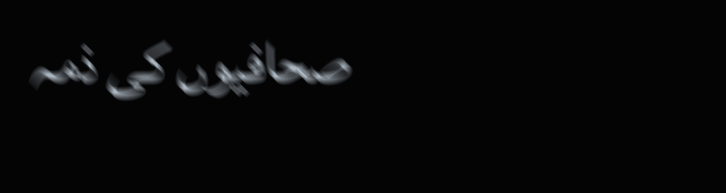صحافیوں کی ذمہ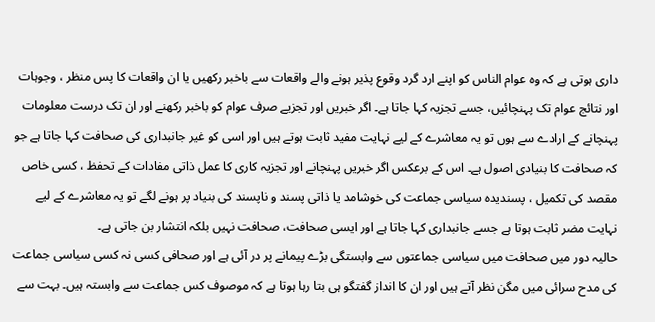داری ہوتی ہے کہ وہ عوام الناس کو اپنے ارد گرد وقوع پذیر ہونے والے واقعات سے باخبر رکھیں یا ان واقعات کا پس منظر ، وجوہات اور نتائج عوام تک پہنچائیں، جسے تجزیہ کہا جاتا ہے۔ اگر خبریں اور تجزیے صرف عوام کو باخبر رکھنے اور ان تک درست معلومات پہنچانے کے ارادے سے ہوں تو یہ معاشرے کے لیے نہایت مفید ثابت ہوتے ہیں اور اسی کو غیر جانبداری کی صحافت کہا جاتا ہے جو کہ صحافت کا بنیادی اصول ہے۔ اس کے برعکس اگر خبریں پہنچانے اور تجزیہ کاری کا عمل ذاتی مفادات کے تحفظ ، کسی خاص مقصد کی تکمیل ، پسندیدہ سیاسی جماعت کی خوشامد یا ذاتی پسند و ناپسند کی بنیاد پر ہونے لگے تو یہ معاشرے کے لیے نہایت مضر ثابت ہوتا ہے جسے جانبداری کہا جاتا ہے اور ایسی صحافت، صحافت نہیں بلکہ انتشار بن جاتی ہے۔
حالیہ دور میں صحافت میں سیاسی جماعتوں سے وابستگی بڑے پیمانے پر در آئی ہے اور صحافی کسی نہ کسی سیاسی جماعت کی مدح سرائی میں مگن نظر آتے ہیں اور ان کا انداز گفتگو ہی بتا رہا ہوتا ہے کہ موصوف کس جماعت سے وابستہ ہیں۔ بہت سے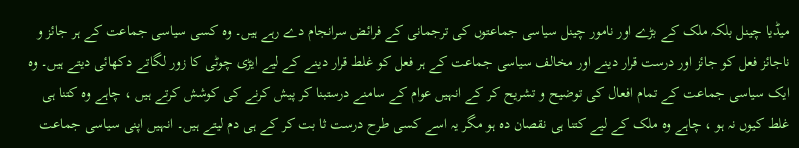میڈیا چینل بلکہ ملک کے بڑے اور نامور چینل سیاسی جماعتوں کی ترجمانی کے فرائض سرانجام دے رہے ہیں۔ وہ کسی سیاسی جماعت کے ہر جائز و ناجائز فعل کو جائز اور درست قرار دینے اور مخالف سیاسی جماعت کے ہر فعل کو غلط قرار دینے کے لیے ایڑی چوٹی کا زور لگاتے دکھائی دیتے ہیں۔ وہ ایک سیاسی جماعت کے تمام افعال کی توضیح و تشریح کر کے انہیں عوام کے سامنے درستبنا کر پیش کرنے کی کوشش کرتے ہیں ، چاہے وہ کتنا ہی غلط کیوں نہ ہو ، چاہے وہ ملک کے لیے کتنا ہی نقصان دہ ہو مگر یہ اسے کسی طرح درست ثا بت کر کے ہی دم لیتے ہیں۔ انہیں اپنی سیاسی جماعت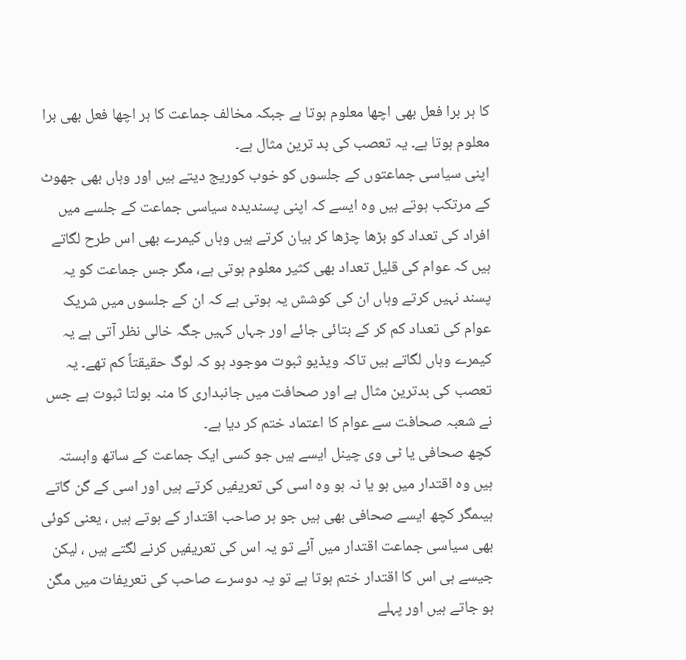کا ہر برا فعل بھی اچھا معلوم ہوتا ہے جبکہ مخالف جماعت کا ہر اچھا فعل بھی برا معلوم ہوتا ہے۔ یہ تعصب کی بد ترین مثال ہے۔
اپنی سیاسی جماعتوں کے جلسوں کو خوب کوریج دیتے ہیں اور وہاں بھی جھوٹ کے مرتکب ہوتے ہیں وہ ایسے کہ اپنی پسندیدہ سیاسی جماعت کے جلسے میں افراد کی تعداد کو بڑھا چڑھا کر بیان کرتے ہیں وہاں کیمرے بھی اس طرح لگاتے ہیں کہ عوام کی قلیل تعداد بھی کثیر معلوم ہوتی ہے، مگر جس جماعت کو یہ پسند نہیں کرتے وہاں ان کی کوشش یہ ہوتی ہے کہ ان کے جلسوں میں شریک عوام کی تعداد کم کر کے بتائی جائے اور جہاں کہیں جگہ خالی نظر آتی ہے یہ کیمرے وہاں لگاتے ہیں تاکہ ویڈیو ثبوت موجود ہو کہ لوگ حقیقتاً کم تھے۔ یہ تعصب کی بدترین مثال ہے اور صحافت میں جانبداری کا منہ بولتا ثبوت ہے جس نے شعبہ صحافت سے عوام کا اعتماد ختم کر دیا ہے۔
کچھ صحافی یا ٹی وی چینل ایسے ہیں جو کسی ایک جماعت کے ساتھ وابستہ ہیں وہ اقتدار میں ہو یا نہ ہو وہ اسی کی تعریفیں کرتے ہیں اور اسی کے گن گاتے ہیںمگر کچھ ایسے صحافی بھی ہیں جو ہر صاحب اقتدار کے ہوتے ہیں ، یعنی کوئی بھی سیاسی جماعت اقتدار میں آئے تو یہ اس کی تعریفیں کرنے لگتے ہیں ، لیکن جیسے ہی اس کا اقتدار ختم ہوتا ہے تو یہ دوسرے صاحب کی تعریفات میں مگن ہو جاتے ہیں اور پہلے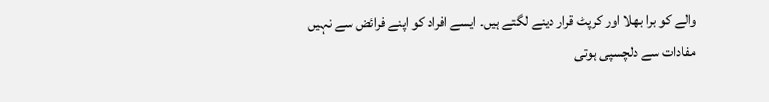والے کو برا بھلا اور کرپٹ قرار دینے لگتے ہیں۔ ایسے افراد کو اپنے فرائض سے نہیں مفادات سے دلچسپی ہوتی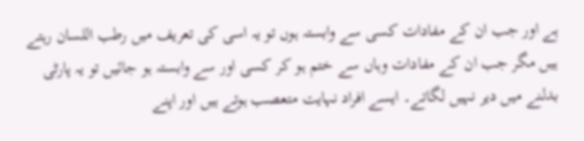ہے اور جب ان کے مفادات کسی سے وابستہ ہوں تو یہ اسی کی تعریف میں رطب اللسان رہتے ہیں مگر جب ان کے مفادات وہاں سے ختم ہو کر کسی اور سے وابستہ ہو جائیں تو یہ پارٹی بدلنے میں دیر نہیں لگاتے۔ ایسے افراد نہایت متعصب ہوتے ہیں اور اپنے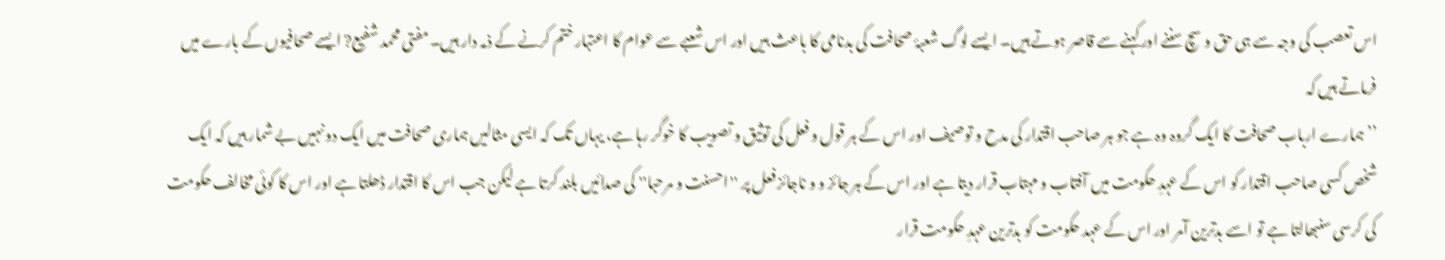اس تعصب کی وجہ سے ہی حق و سچ سننے اور کہنے سے قاصر ہوتے ہیں۔ ایسے لوگ شعبۂ صحافت کی بدنامی کا باعث ہیں اور اس شعبے سے عوام کا اعتبار ختم کرنے کے ذمہ دار ہیں۔ مفتی محمد شفیع? ایسے صحافیوں کے بارے میں فرماتے ہیں کہ
’’ہمارے ارباب صحافت کا ایک گروہ وہ ہے جو ہر صاحب اقتدار کی مدح و توصیف اور اس کے ہر قول و فعل کی توثیق و تصویب کا خوگر رہا ہے، یہاں تک کہ ایسی مثالیں ہماری صحافت میں ایک دو نہیں بے شمار ہیں کہ ایک شخص کسی صاحب اقتدار کو اس کے عہدِ حکومت میں آفتاب و مہتاب قرار دیتا ہے اور اس کے ہر جائز و و ناجائز فعل پر ''احسنت و مرحبا'' کی صدائیں بلند کرتا ہے لیکن جب اس کا اقتدار ڈھلتا ہے اور اس کا کوئی مخالف حکومت کی کرسی سنبھالتا ہے تو اسے بدترین آمر اور اس کے عہد حکومت کو بدترین عہدِ حکومت قرار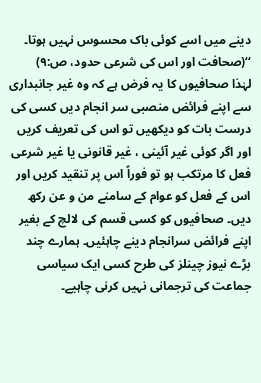دینے میں اسے کوئی باک محسوس نہیں ہوتا۔ ‘‘(صحافت اور اس کی شرعی حدود، ص:۹)
لہٰذا صحافیوں کا یہ فرض ہے کہ وہ غیر جانبداری سے اپنے فرائض منصبی سر انجام دیں کسی کی درست بات کو دیکھیں تو اس کی تعریف کریں اور اگر کوئی غیر آئینی ، غیر قانونی یا غیر شرعی فعل کا مرتکب ہو تو فوراً اس پر تنقید کریں اور اس کے فعل کو عوام کے سامنے من و عن رکھ دیں۔ صحافیوں کو کسی قسم کی لالچ کے بغیر اپنے فرائض سرانجام دینے چاہئیں۔ ہمارے چند بڑے نیوز چینلز کی طرح کسی ایک سیاسی جماعت کی ترجمانی نہیں کرنی چاہیے۔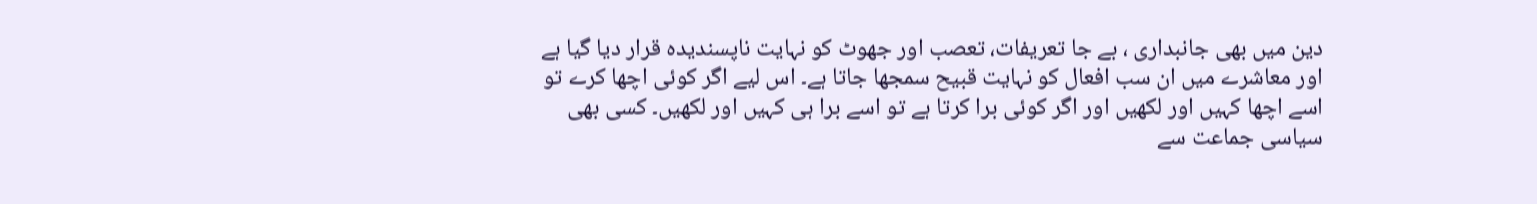دین میں بھی جانبداری ، بے جا تعریفات، تعصب اور جھوٹ کو نہایت ناپسندیدہ قرار دیا گیا ہے اور معاشرے میں ان سب افعال کو نہایت قبیح سمجھا جاتا ہے۔ اس لیے اگر کوئی اچھا کرے تو اسے اچھا کہیں اور لکھیں اور اگر کوئی برا کرتا ہے تو اسے برا ہی کہیں اور لکھیں۔ کسی بھی سیاسی جماعت سے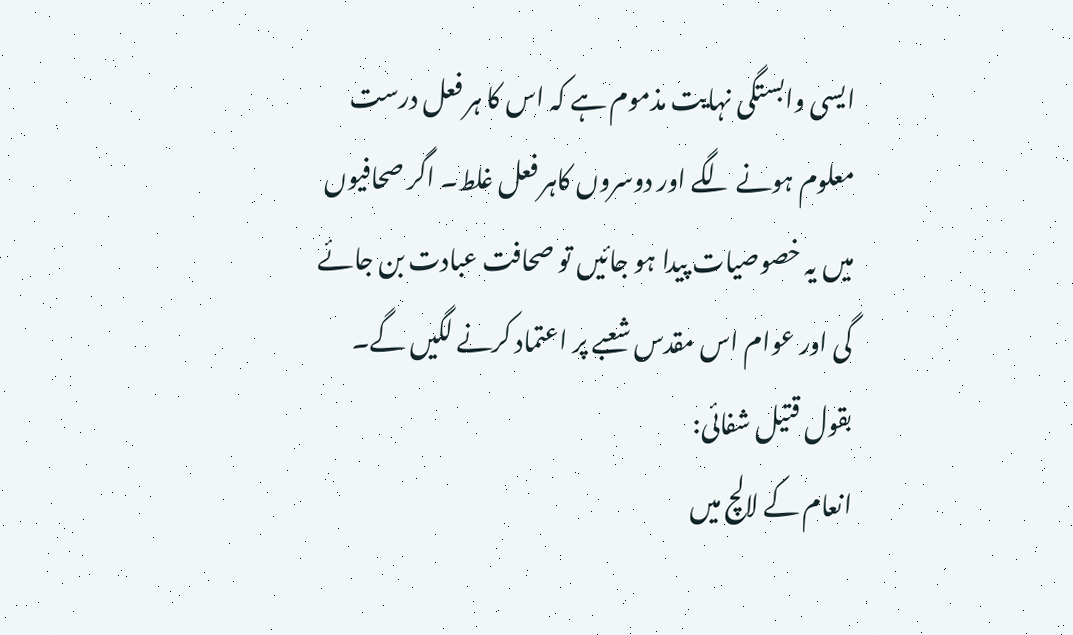ایسی وابستگی نہایت مذموم ہے کہ اس کا ہر فعل درست معلوم ہونے لگے اور دوسروں کاہر فعل غلط۔ اگر صحافیوں میں یہ خصوصیات پیدا ہو جائیں تو صحافت عبادت بن جائے گی اور عوام اس مقدس شعبے پر اعتماد کرنے لگیں گے۔
بقول قتیل شفائی:
انعام کے لالچ میں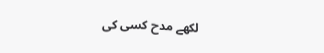لکھے مدح کسی کی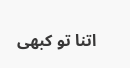اتنا تو کبھی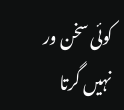کوئی سخن ور نہیں گرتا